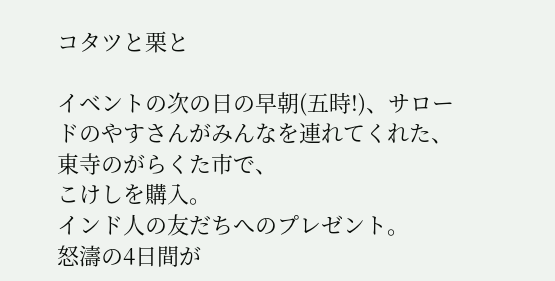コタツと栗と

イベントの次の日の早朝(五時!)、サロードのやすさんがみんなを連れてくれた、東寺のがらくた市で、
こけしを購入。
インド人の友だちへのプレゼント。
怒濤の4日間が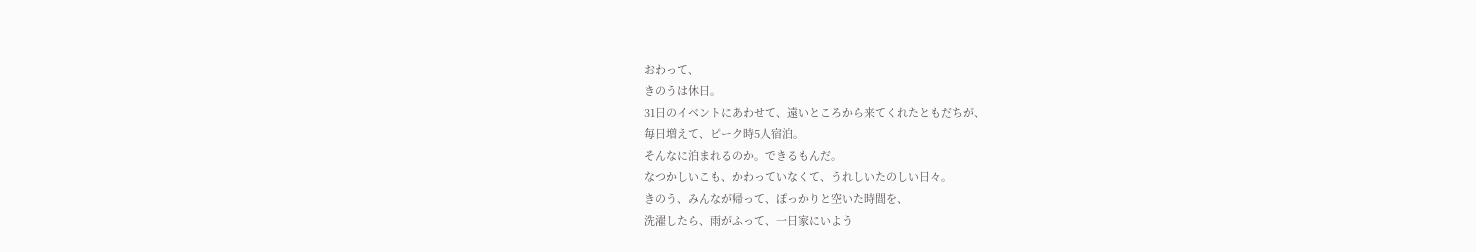おわって、
きのうは休日。
31日のイベントにあわせて、遠いところから来てくれたともだちが、
毎日増えて、ピーク時5人宿泊。
そんなに泊まれるのか。できるもんだ。
なつかしいこも、かわっていなくて、うれしいたのしい日々。
きのう、みんなが帰って、ぽっかりと空いた時間を、
洗濯したら、雨がふって、一日家にいよう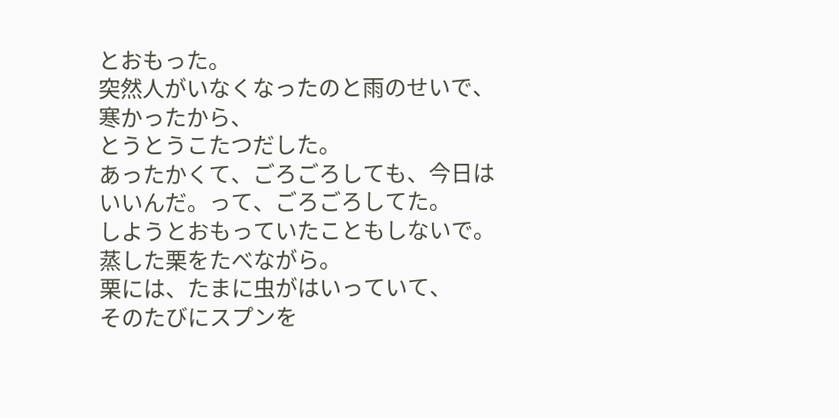とおもった。
突然人がいなくなったのと雨のせいで、寒かったから、
とうとうこたつだした。
あったかくて、ごろごろしても、今日はいいんだ。って、ごろごろしてた。
しようとおもっていたこともしないで。
蒸した栗をたべながら。
栗には、たまに虫がはいっていて、
そのたびにスプンを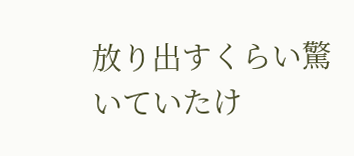放り出すくらい驚いていたけ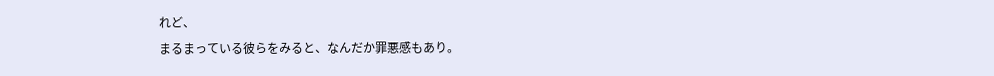れど、
まるまっている彼らをみると、なんだか罪悪感もあり。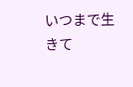いつまで生きて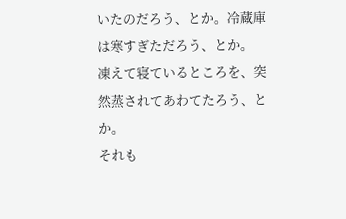いたのだろう、とか。冷蔵庫は寒すぎただろう、とか。
凍えて寝ているところを、突然蒸されてあわてたろう、とか。
それも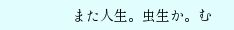また人生。虫生か。む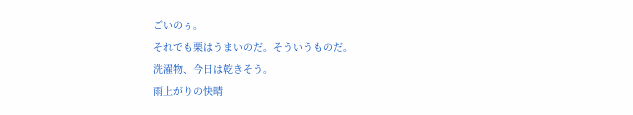ごいのぅ。
それでも栗はうまいのだ。そういうものだ。
洗濯物、今日は乾きそう。
雨上がりの快晴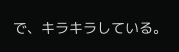で、キラキラしている。